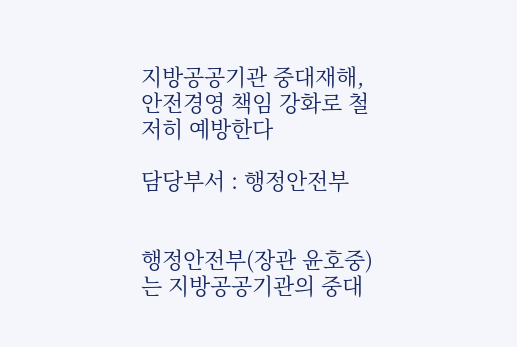지방공공기관 중대재해, 안전경영 책임 강화로 철저히 예방한다

담당부서 : 행정안전부


행정안전부(장관 윤호중)는 지방공공기관의 중대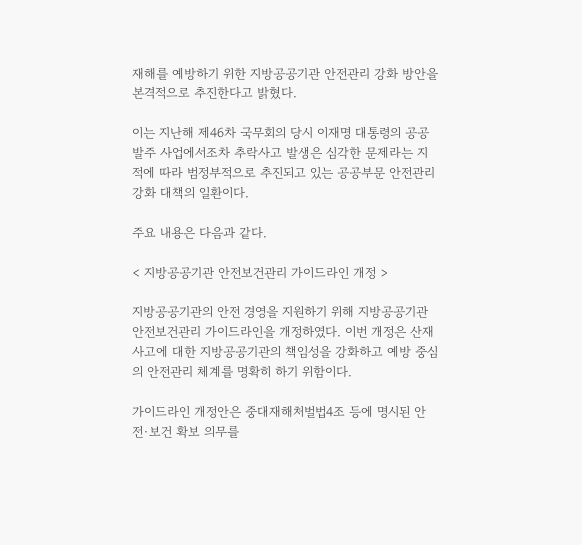재해를 예방하기 위한 지방공공기관 안전관리 강화 방안을 본격적으로 추진한다고 밝혔다.

이는 지난해 제46차 국무회의 당시 이재명 대통령의 공공발주 사업에서조차 추락사고 발생은 심각한 문제라는 지적에 따라 범정부적으로 추진되고 있는 공공부문 안전관리 강화 대책의 일환이다.

주요 내용은 다음과 같다.

< 지방공공기관 안전보건관리 가이드라인 개정 >

지방공공기관의 안전 경영을 지원하기 위해 지방공공기관 안전보건관리 가이드라인을 개정하였다. 이번 개정은 산재사고에 대한 지방공공기관의 책임성을 강화하고 예방 중심의 안전관리 체계를 명확히 하기 위함이다.

가이드라인 개정안은 중대재해처벌법4조 등에 명시된 안전·보건 확보 의무를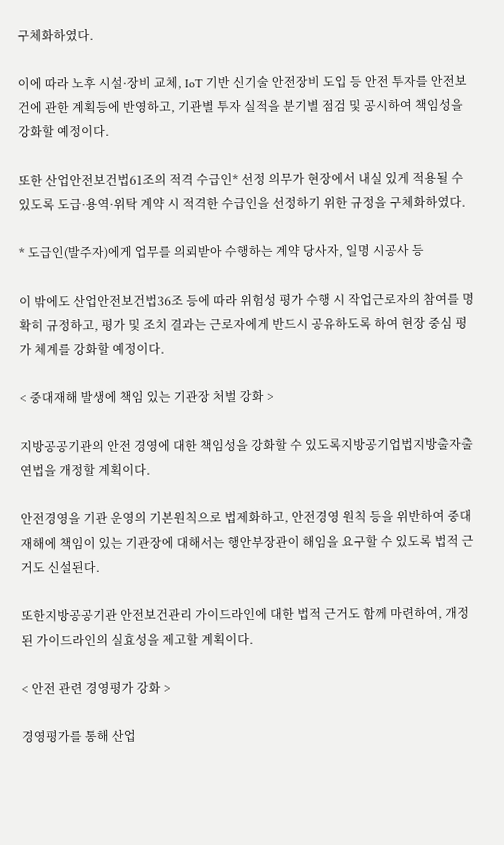구체화하였다.

이에 따라 노후 시설·장비 교체, IoT 기반 신기술 안전장비 도입 등 안전 투자를 안전보건에 관한 계획등에 반영하고, 기관별 투자 실적을 분기별 점검 및 공시하여 책임성을 강화할 예정이다.

또한 산업안전보건법61조의 적격 수급인* 선정 의무가 현장에서 내실 있게 적용될 수 있도록 도급·용역·위탁 계약 시 적격한 수급인을 선정하기 위한 규정을 구체화하였다.

* 도급인(발주자)에게 업무를 의뢰받아 수행하는 계약 당사자, 일명 시공사 등

이 밖에도 산업안전보건법36조 등에 따라 위험성 평가 수행 시 작업근로자의 참여를 명확히 규정하고, 평가 및 조치 결과는 근로자에게 반드시 공유하도록 하여 현장 중심 평가 체계를 강화할 예정이다.

< 중대재해 발생에 책임 있는 기관장 처벌 강화 >

지방공공기관의 안전 경영에 대한 책임성을 강화할 수 있도록지방공기업법지방출자출연법을 개정할 계획이다.

안전경영을 기관 운영의 기본원칙으로 법제화하고, 안전경영 원칙 등을 위반하여 중대재해에 책임이 있는 기관장에 대해서는 행안부장관이 해임을 요구할 수 있도록 법적 근거도 신설된다.

또한지방공공기관 안전보건관리 가이드라인에 대한 법적 근거도 함께 마련하여, 개정된 가이드라인의 실효성을 제고할 계획이다.

< 안전 관련 경영평가 강화 >

경영평가를 통해 산업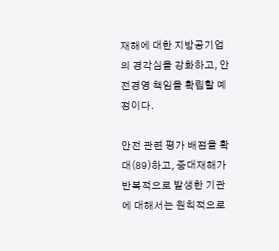재해에 대한 지방공기업의 경각심을 강화하고, 안전경영 책임을 확립할 예정이다.

안전 관련 평가 배점을 확대(89)하고, 중대재해가 반복적으로 발생한 기관에 대해서는 원칙적으로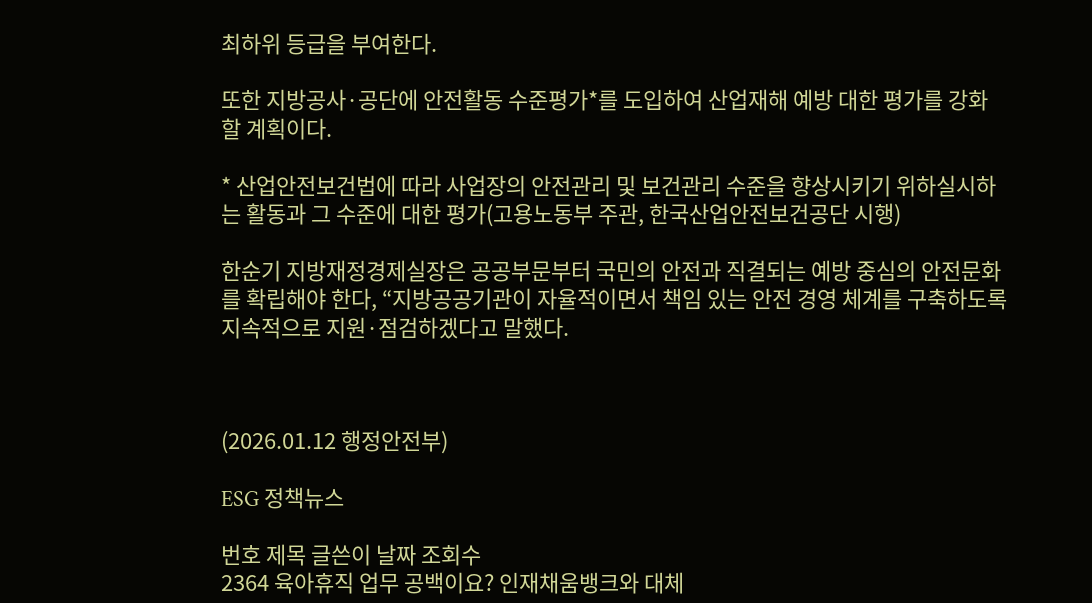최하위 등급을 부여한다.

또한 지방공사·공단에 안전활동 수준평가*를 도입하여 산업재해 예방 대한 평가를 강화할 계획이다.

* 산업안전보건법에 따라 사업장의 안전관리 및 보건관리 수준을 향상시키기 위하실시하는 활동과 그 수준에 대한 평가(고용노동부 주관, 한국산업안전보건공단 시행)

한순기 지방재정경제실장은 공공부문부터 국민의 안전과 직결되는 예방 중심의 안전문화를 확립해야 한다, “지방공공기관이 자율적이면서 책임 있는 안전 경영 체계를 구축하도록 지속적으로 지원·점검하겠다고 말했다.



(2026.01.12 행정안전부)

ESG 정책뉴스

번호 제목 글쓴이 날짜 조회수
2364 육아휴직 업무 공백이요? 인재채움뱅크와 대체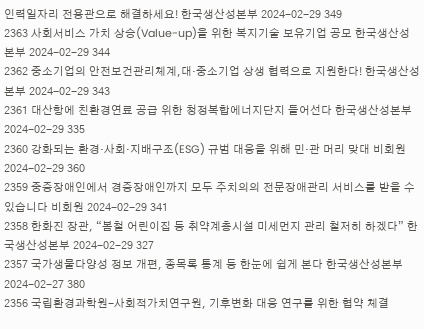인력일자리 전용관으로 해결하세요! 한국생산성본부 2024-02-29 349
2363 사회서비스 가치 상승(Value-up)을 위한 복지기술 보유기업 공모 한국생산성본부 2024-02-29 344
2362 중소기업의 안전보건관리체계,대·중소기업 상생 협력으로 지원한다! 한국생산성본부 2024-02-29 343
2361 대산항에 친환경연료 공급 위한 청정복합에너지단지 들어선다 한국생산성본부 2024-02-29 335
2360 강화되는 환경·사회·지배구조(ESG) 규범 대응을 위해 민·관 머리 맞대 비회원 2024-02-29 360
2359 중증장애인에서 경증장애인까지 모두 주치의의 전문장애관리 서비스를 받을 수 있습니다 비회원 2024-02-29 341
2358 한화진 장관, “봄철 어린이집 등 취약계층시설 미세먼지 관리 철저히 하겠다” 한국생산성본부 2024-02-29 327
2357 국가생물다양성 정보 개편, 종목록 통계 등 한눈에 쉽게 본다 한국생산성본부 2024-02-27 380
2356 국립환경과학원-사회적가치연구원, 기후변화 대응 연구를 위한 협약 체결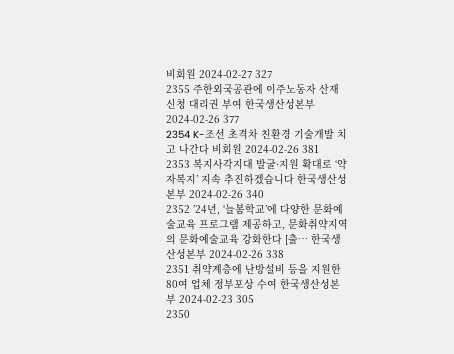비회원 2024-02-27 327
2355 주한외국공관에 이주노동자 산재 신청 대리권 부여 한국생산성본부 2024-02-26 377
2354 K-조선 초격차 친환경 기술개발 치고 나간다 비회원 2024-02-26 381
2353 복지사각지대 발굴·지원 확대로 ‘약자복지’ 지속 추진하겠습니다 한국생산성본부 2024-02-26 340
2352 ’24년, ‘늘봄학교’에 다양한 문화예술교육 프로그램 제공하고, 문화취약지역의 문화예술교육 강화한다 [출… 한국생산성본부 2024-02-26 338
2351 취약계층에 난방설비 등을 지원한 80여 업체 정부포상 수여 한국생산성본부 2024-02-23 305
2350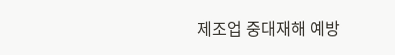제조업 중대재해 예방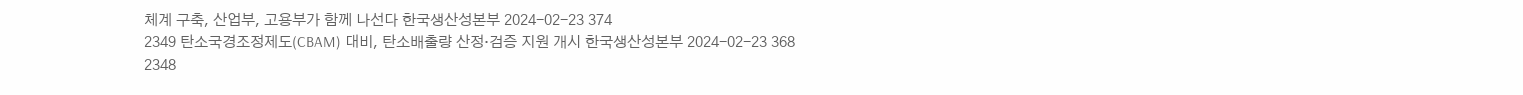체계 구축, 산업부, 고용부가 함께 나선다 한국생산성본부 2024-02-23 374
2349 탄소국경조정제도(CBAM) 대비, 탄소배출량 산정·검증 지원 개시 한국생산성본부 2024-02-23 368
2348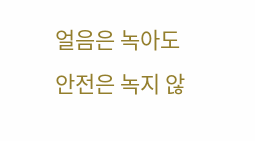얼음은 녹아도 안전은 녹지 않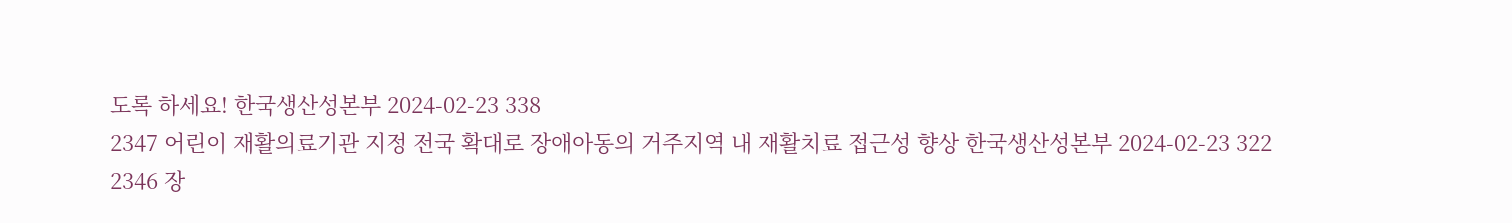도록 하세요! 한국생산성본부 2024-02-23 338
2347 어린이 재활의료기관 지정 전국 확대로 장애아동의 거주지역 내 재활치료 접근성 향상 한국생산성본부 2024-02-23 322
2346 장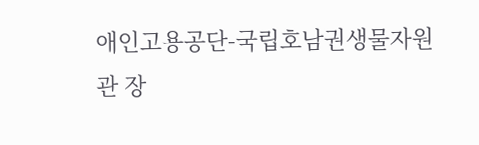애인고용공단-국립호남권생물자원관 장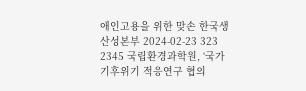애인고용을 위한 맞손 한국생산성본부 2024-02-23 323
2345 국립환경과학원, ‘국가 기후위기 적응연구 협의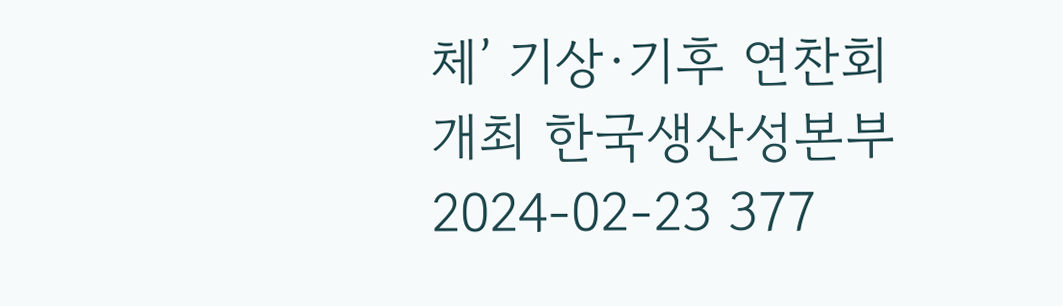체’ 기상·기후 연찬회 개최 한국생산성본부 2024-02-23 377